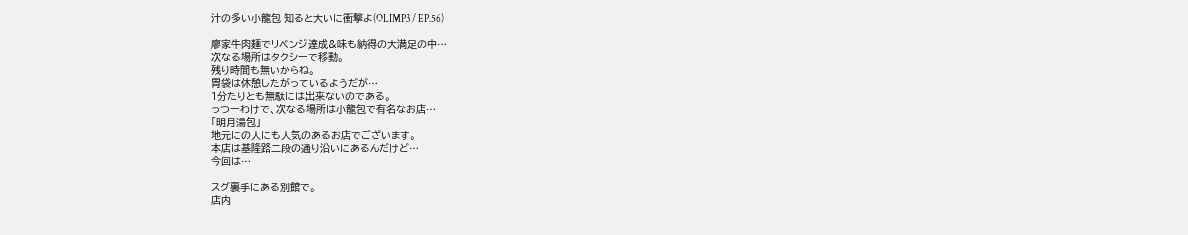汁の多い小龍包 知ると大いに衝撃よ(OLIMP3 / EP.56)

廖家牛肉麺でリベンジ達成&味も納得の大満足の中…
次なる場所はタクシーで移動。
残り時間も無いからね。
胃袋は休憩したがっているようだが…
1分たりとも無駄には出来ないのである。
っつーわけで、次なる場所は小龍包で有名なお店…
「明月湯包」
地元にの人にも人気のあるお店でございます。
本店は基隆路二段の通り沿いにあるんだけど…
今回は…

スグ裏手にある別館で。
店内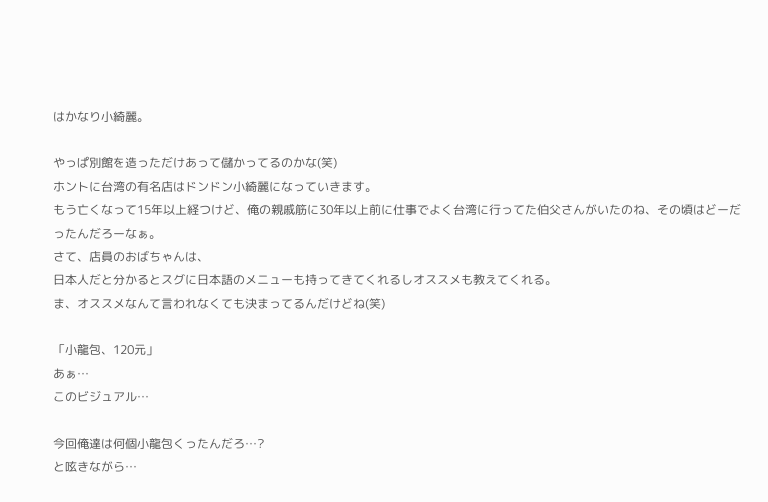はかなり小綺麗。

やっぱ別館を造っただけあって儲かってるのかな(笑)
ホントに台湾の有名店はドンドン小綺麗になっていきます。
もう亡くなって15年以上経つけど、俺の親戚筋に30年以上前に仕事でよく台湾に行ってた伯父さんがいたのね、その頃はどーだったんだろーなぁ。
さて、店員のおばちゃんは、
日本人だと分かるとスグに日本語のメニューも持ってきてくれるしオススメも教えてくれる。
ま、オススメなんて言われなくても決まってるんだけどね(笑)

「小龍包、120元」
あぁ…
このビジュアル…

今回俺達は何個小龍包くったんだろ…?
と呟きながら…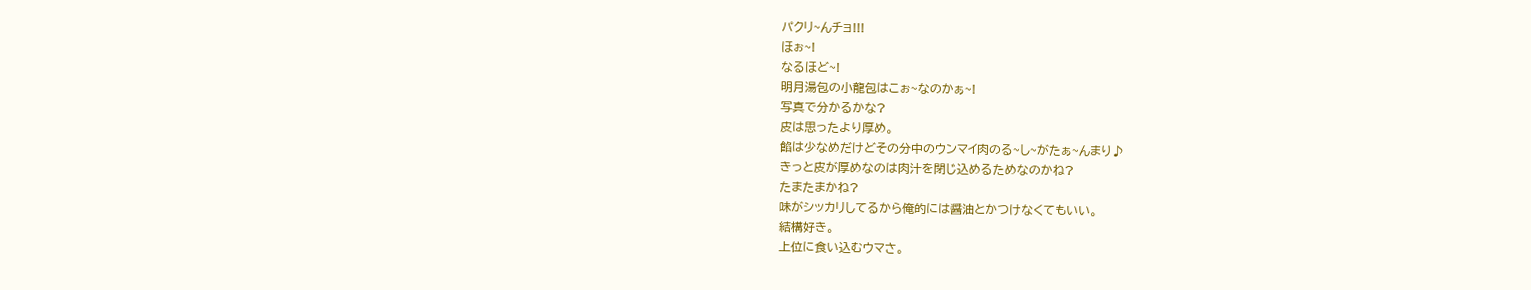パクリ~んチョ!!!
ほぉ~!
なるほど~!
明月湯包の小龍包はこぉ~なのかぁ~!
写真で分かるかな?
皮は思ったより厚め。
餡は少なめだけどその分中のウンマイ肉のる~し~がたぁ~んまり♪
きっと皮が厚めなのは肉汁を閉じ込めるためなのかね?
たまたまかね?
味がシッカリしてるから俺的には醤油とかつけなくてもいい。
結構好き。
上位に食い込むウマさ。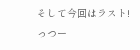そして今回はラスト!っつー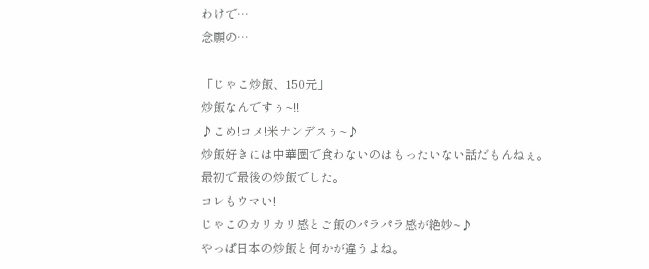わけで…
念願の…

「じゃこ炒飯、150元」
炒飯なんですぅ~!!
♪こめ!コメ!米ナンデスぅ~♪
炒飯好きには中華圏で食わないのはもったいない話だもんねぇ。
最初で最後の炒飯でした。
コレもウマい!
じゃこのカリカリ感とご飯のパラパラ感が絶妙~♪
やっぱ日本の炒飯と何かが違うよね。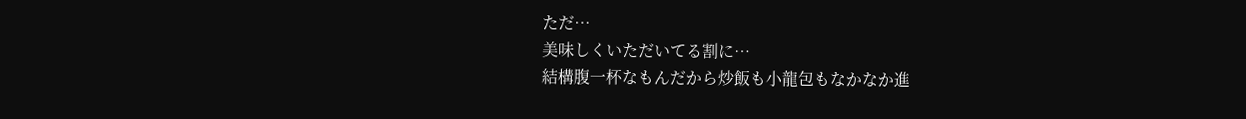ただ…
美味しくいただいてる割に…
結構腹一杯なもんだから炒飯も小龍包もなかなか進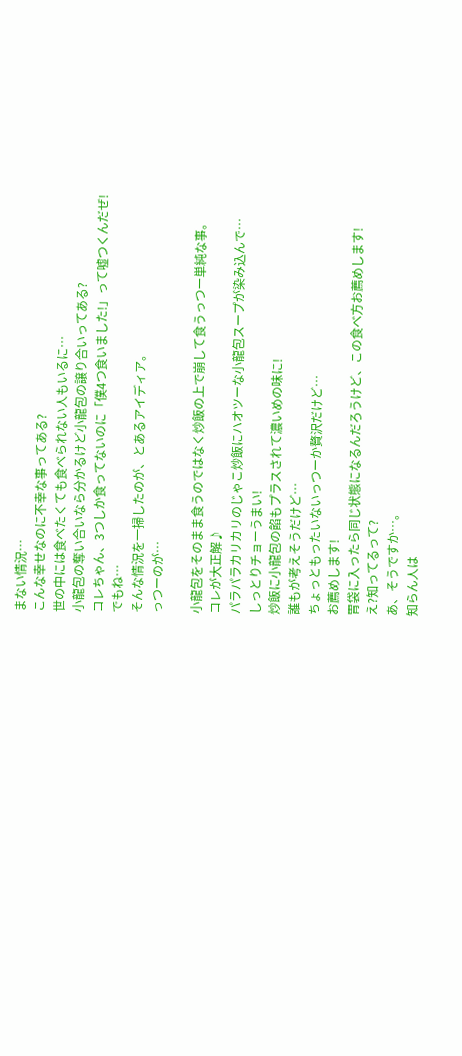まない情況…
こんな幸せなのに不幸な事ってある?
世の中には食べたくても食べられない人もいるに…
小龍包の奪い合いなら分かるけど小龍包の譲り合いってある?
コレちゃん、3つしか食ってないのに「僕4つ食いました!」って嘘つくんだぜ!
でもね…
そんな情況を一掃したのが、とあるアイディア。
っつーのが…

小龍包をそのまま食うのではなく炒飯の上で崩して食うっつー単純な事。
コレが大正解♪
パラパラカリカリのじゃこ炒飯にハオツーな小龍包スープが染み込んで…
しっとりチョーうまい!
炒飯に小龍包の餡もプラスされて濃いめの味に!
誰もが考えそうだけど…
ちょっともったいないっつーか贅沢だけど…
お薦めします!
胃袋に入ったら同じ状態になるんだろうけど、この食べ方お薦めします!
え?知ってるって?
あ、そうですか…。
知らん人は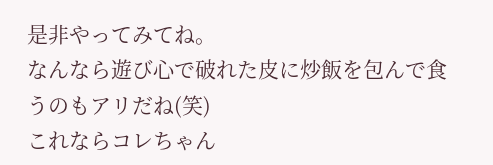是非やってみてね。
なんなら遊び心で破れた皮に炒飯を包んで食うのもアリだね(笑)
これならコレちゃん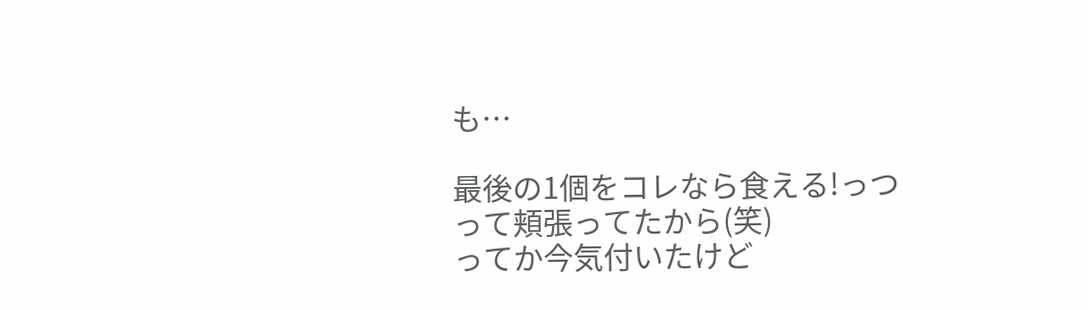も…

最後の1個をコレなら食える!っつって頬張ってたから(笑)
ってか今気付いたけど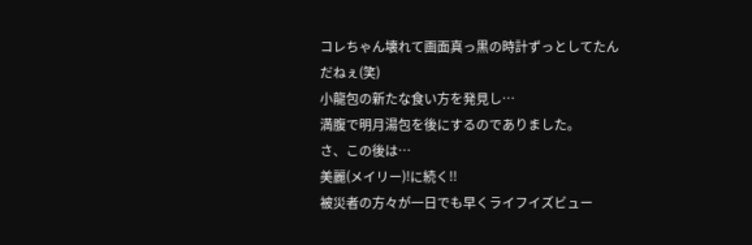コレちゃん壊れて画面真っ黒の時計ずっとしてたんだねぇ(笑)
小龍包の新たな食い方を発見し…
満腹で明月湯包を後にするのでありました。
さ、この後は…
美麗(メイリー)!に続く!!
被災者の方々が一日でも早くライフイズビュー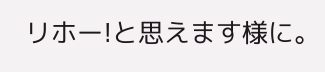リホー!と思えます様に。